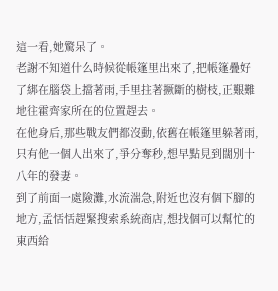這一看,她驚呆了。
老謝不知道什么時候從帳篷里出來了,把帳篷疊好了綁在腦袋上擋著雨,手里拄著撅斷的樹枝,正艱難地往霍齊家所在的位置趕去。
在他身后,那些戰友們都沒動,依舊在帳篷里躲著雨,只有他一個人出來了,爭分奪秒,想早點見到闊別十八年的發妻。
到了前面一處險灘,水流湍急,附近也沒有個下腳的地方,孟恬恬趕緊搜索系統商店,想找個可以幫忙的東西給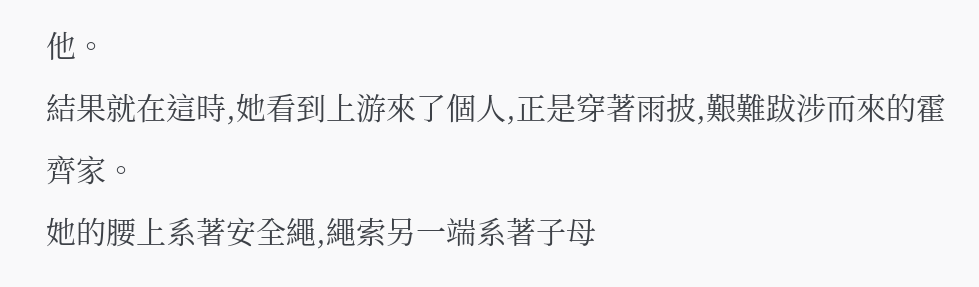他。
結果就在這時,她看到上游來了個人,正是穿著雨披,艱難跋涉而來的霍齊家。
她的腰上系著安全繩,繩索另一端系著子母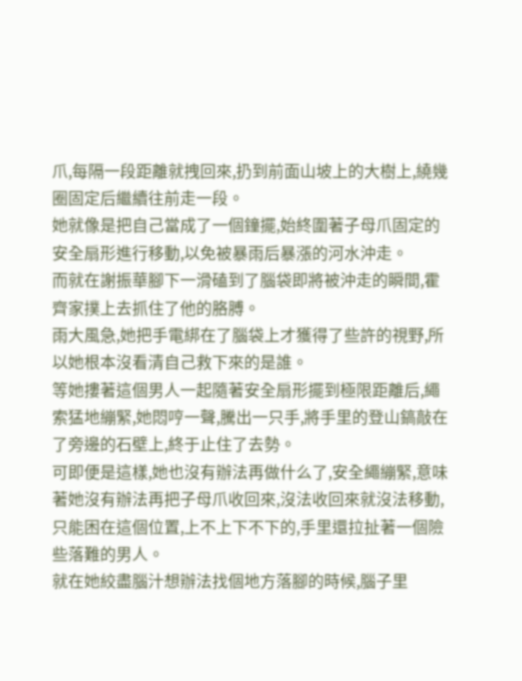爪,每隔一段距離就拽回來,扔到前面山坡上的大樹上,繞幾圈固定后繼續往前走一段。
她就像是把自己當成了一個鐘擺,始終圍著子母爪固定的安全扇形進行移動,以免被暴雨后暴漲的河水沖走。
而就在謝振華腳下一滑磕到了腦袋即將被沖走的瞬間,霍齊家撲上去抓住了他的胳膊。
雨大風急,她把手電綁在了腦袋上才獲得了些許的視野,所以她根本沒看清自己救下來的是誰。
等她摟著這個男人一起隨著安全扇形擺到極限距離后,繩索猛地繃緊,她悶哼一聲,騰出一只手,將手里的登山鎬敲在了旁邊的石壁上,終于止住了去勢。
可即便是這樣,她也沒有辦法再做什么了,安全繩繃緊,意味著她沒有辦法再把子母爪收回來,沒法收回來就沒法移動,只能困在這個位置,上不上下不下的,手里還拉扯著一個險些落難的男人。
就在她絞盡腦汁想辦法找個地方落腳的時候,腦子里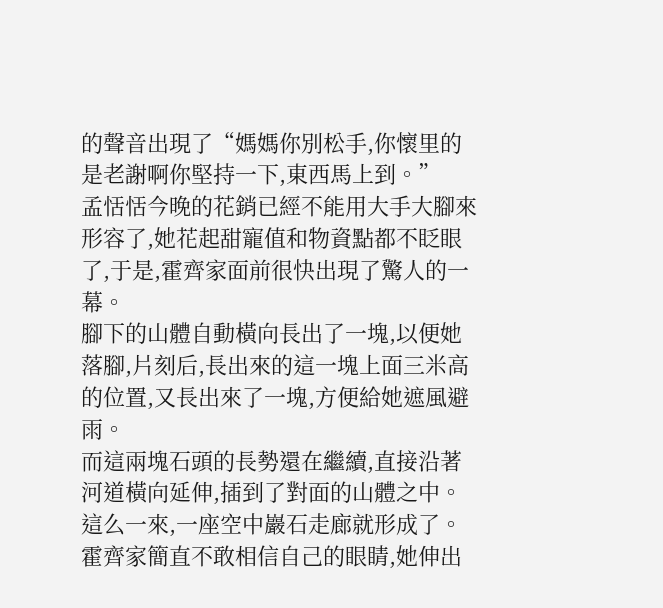的聲音出現了“媽媽你別松手,你懷里的是老謝啊你堅持一下,東西馬上到。”
孟恬恬今晚的花銷已經不能用大手大腳來形容了,她花起甜寵值和物資點都不眨眼了,于是,霍齊家面前很快出現了驚人的一幕。
腳下的山體自動橫向長出了一塊,以便她落腳,片刻后,長出來的這一塊上面三米高的位置,又長出來了一塊,方便給她遮風避雨。
而這兩塊石頭的長勢還在繼續,直接沿著河道橫向延伸,插到了對面的山體之中。
這么一來,一座空中巖石走廊就形成了。
霍齊家簡直不敢相信自己的眼睛,她伸出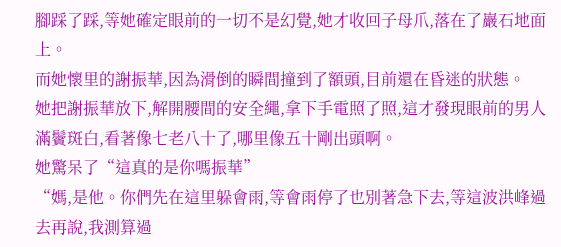腳踩了踩,等她確定眼前的一切不是幻覺,她才收回子母爪,落在了巖石地面上。
而她懷里的謝振華,因為滑倒的瞬間撞到了額頭,目前還在昏迷的狀態。
她把謝振華放下,解開腰間的安全繩,拿下手電照了照,這才發現眼前的男人滿鬢斑白,看著像七老八十了,哪里像五十剛出頭啊。
她驚呆了“這真的是你嗎振華”
“媽,是他。你們先在這里躲會雨,等會雨停了也別著急下去,等這波洪峰過去再說,我測算過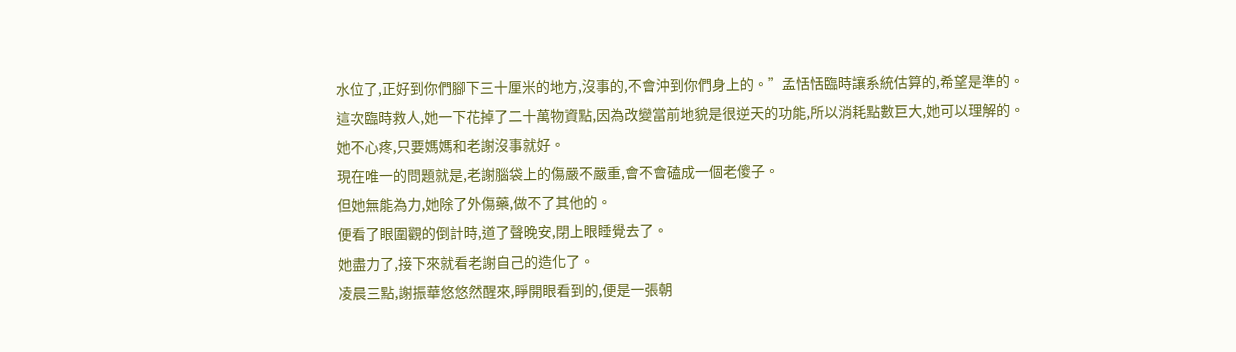水位了,正好到你們腳下三十厘米的地方,沒事的,不會沖到你們身上的。”孟恬恬臨時讓系統估算的,希望是準的。
這次臨時救人,她一下花掉了二十萬物資點,因為改變當前地貌是很逆天的功能,所以消耗點數巨大,她可以理解的。
她不心疼,只要媽媽和老謝沒事就好。
現在唯一的問題就是,老謝腦袋上的傷嚴不嚴重,會不會磕成一個老傻子。
但她無能為力,她除了外傷藥,做不了其他的。
便看了眼圍觀的倒計時,道了聲晚安,閉上眼睡覺去了。
她盡力了,接下來就看老謝自己的造化了。
凌晨三點,謝振華悠悠然醒來,睜開眼看到的,便是一張朝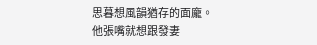思暮想風韻猶存的面龐。
他張嘴就想跟發妻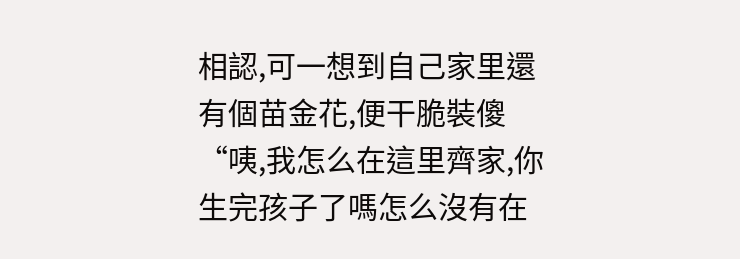相認,可一想到自己家里還有個苗金花,便干脆裝傻“咦,我怎么在這里齊家,你生完孩子了嗎怎么沒有在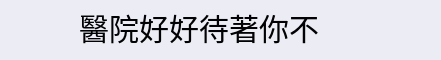醫院好好待著你不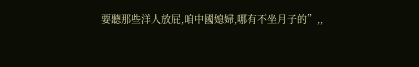要聽那些洋人放屁,咱中國媳婦,哪有不坐月子的”,,